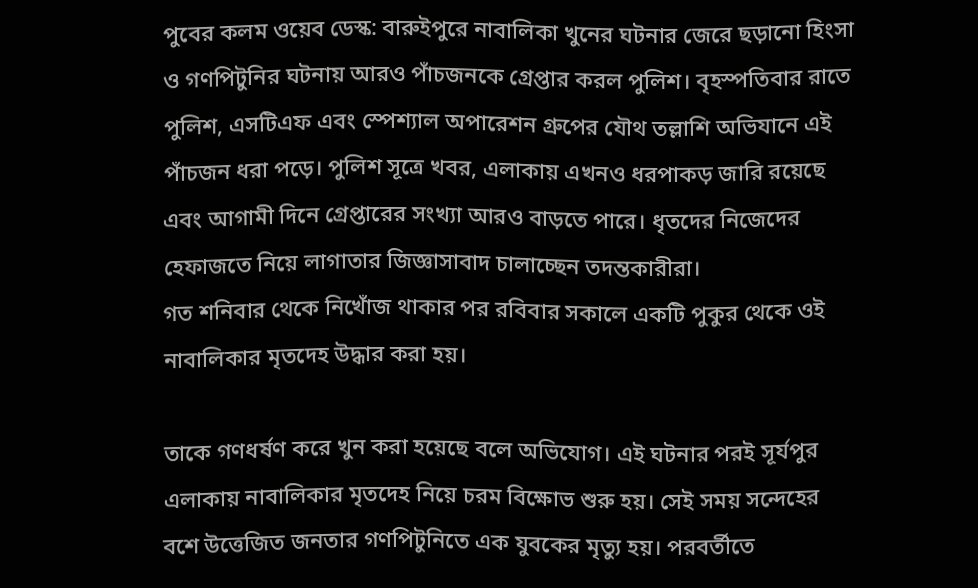পুবের কলম ওয়েব ডেস্ক: বারুইপুরে নাবালিকা খুনের ঘটনার জেরে ছড়ানো হিংসা ও গণপিটুনির ঘটনায় আরও পাঁচজনকে গ্রেপ্তার করল পুলিশ। বৃহস্পতিবার রাতে পুলিশ, এসটিএফ এবং স্পেশ্যাল অপারেশন গ্রুপের যৌথ তল্লাশি অভিযানে এই পাঁচজন ধরা পড়ে। পুলিশ সূত্রে খবর, এলাকায় এখনও ধরপাকড় জারি রয়েছে এবং আগামী দিনে গ্রেপ্তারের সংখ্যা আরও বাড়তে পারে। ধৃতদের নিজেদের হেফাজতে নিয়ে লাগাতার জিজ্ঞাসাবাদ চালাচ্ছেন তদন্তকারীরা।
গত শনিবার থেকে নিখোঁজ থাকার পর রবিবার সকালে একটি পুকুর থেকে ওই নাবালিকার মৃতদেহ উদ্ধার করা হয়।

তাকে গণধর্ষণ করে খুন করা হয়েছে বলে অভিযোগ। এই ঘটনার পরই সূর্যপুর এলাকায় নাবালিকার মৃতদেহ নিয়ে চরম বিক্ষোভ শুরু হয়। সেই সময় সন্দেহের বশে উত্তেজিত জনতার গণপিটুনিতে এক যুবকের মৃত্যু হয়। পরবর্তীতে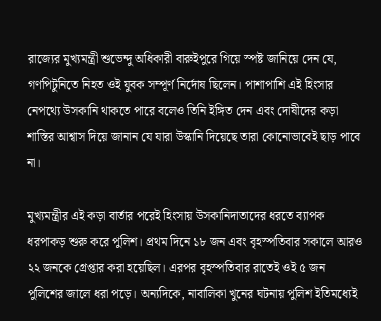রাজ্যের মুখ্যমন্ত্রী শুভেন্দু অধিকারী বারুইপুরে গিয়ে স্পষ্ট জানিয়ে দেন যে, গণপিটুনিতে নিহত ওই যুবক সম্পূর্ণ নির্দোষ ছিলেন। পাশাপাশি এই হিংসার নেপথ্যে উসকানি থাকতে পারে বলেও তিনি ইঙ্গিত দেন এবং দোষীদের কড়া শাস্তির আশ্বাস দিয়ে জানান যে যারা উস্কানি দিয়েছে তারা কোনোভাবেই ছাড় পাবে না।

মুখ্যমন্ত্রীর এই কড়া বার্তার পরেই হিংসায় উসকানিদাতাদের ধরতে ব্যাপক ধরপাকড় শুরু করে পুলিশ। প্রথম দিনে ১৮ জন এবং বৃহস্পতিবার সকালে আরও ২২ জনকে গ্রেপ্তার করা হয়েছিল। এরপর বৃহস্পতিবার রাতেই ওই ৫ জন পুলিশের জালে ধরা পড়ে। অন্যদিকে, নাবালিকা খুনের ঘটনায় পুলিশ ইতিমধ্যেই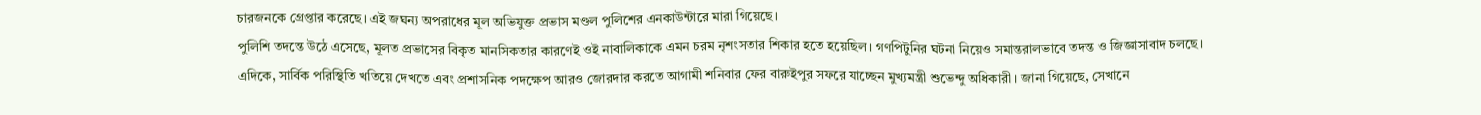চারজনকে গ্রেপ্তার করেছে। এই জঘন্য অপরাধের মূল অভিযুক্ত প্রভাস মণ্ডল পুলিশের এনকাউন্টারে মারা গিয়েছে।
পুলিশি তদন্তে উঠে এসেছে, মূলত প্রভাসের বিকৃত মানসিকতার কারণেই ওই নাবালিকাকে এমন চরম নৃশংসতার শিকার হতে হয়েছিল। গণপিটুনির ঘটনা নিয়েও সমান্তরালভাবে তদন্ত ও জিজ্ঞাসাবাদ চলছে।
এদিকে, সার্বিক পরিস্থিতি খতিয়ে দেখতে এবং প্রশাসনিক পদক্ষেপ আরও জোরদার করতে আগামী শনিবার ফের বারুইপুর সফরে যাচ্ছেন মুখ্যমন্ত্রী শুভেন্দু অধিকারী। জানা গিয়েছে, সেখানে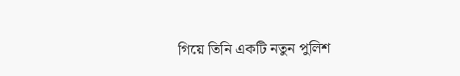গিয়ে তিনি একটি নতুন পুলিশ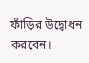ফাঁড়ির উদ্বোধন করবেন।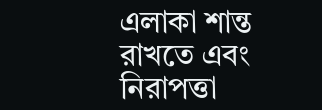এলাকা শান্ত রাখতে এবং নিরাপত্তা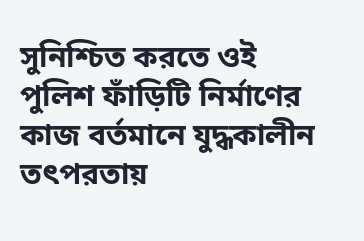সুনিশ্চিত করতে ওই পুলিশ ফাঁড়িটি নির্মাণের কাজ বর্তমানে যুদ্ধকালীন তৎপরতায়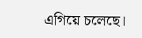এগিয়ে চলেছে।